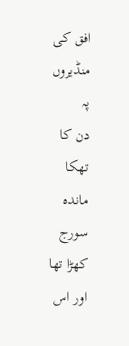افق کی منڈیروں پہ
دن کا تھکا ماندہ سورج کھڑا تھا
اور اس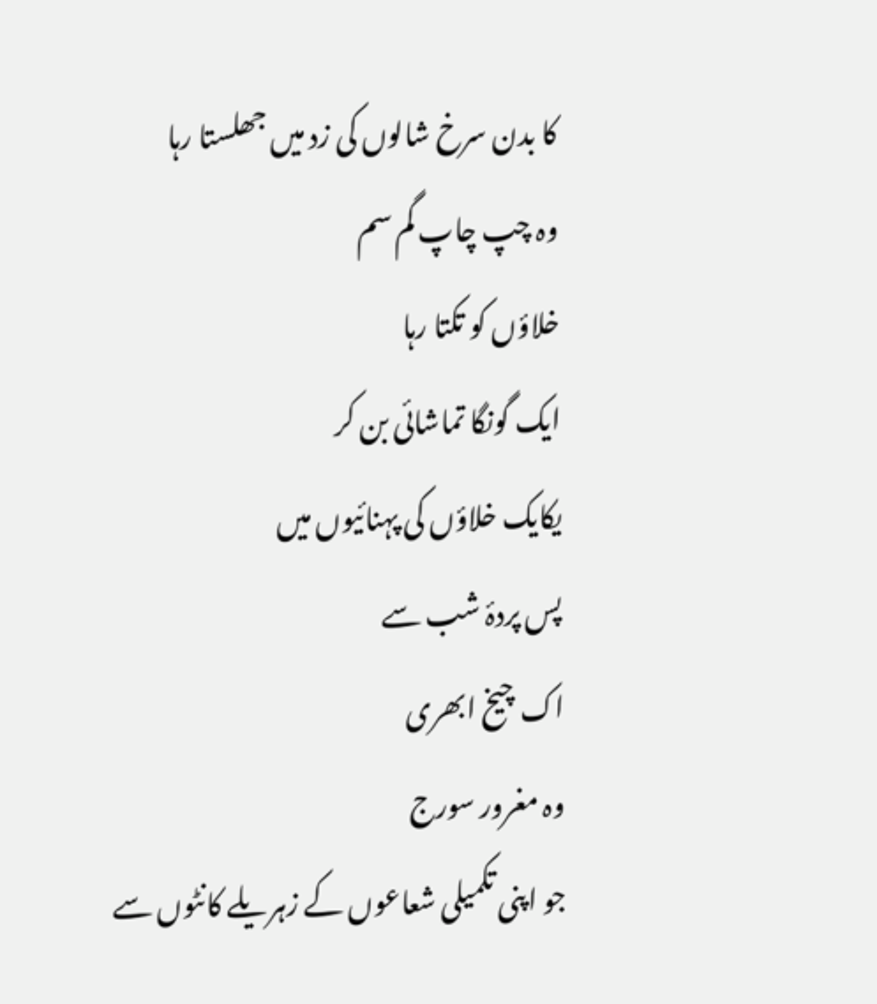کا بدن سرخ شالوں کی زد میں جھلستا رہا
وہ چپ چاپ گم سم
خلاؤں کو تکتا رہا
ایک گونگا تماشائی بن کر
یکایک خلاؤں کی پہنائیوں میں
پس پردۂ شب سے
اک چیخ ابھری
وہ مغرور سورج
جو اپنی تکمیلی شعاعوں کے زہریلے کانٹوں سے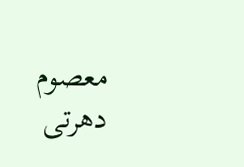معصوم دھرتی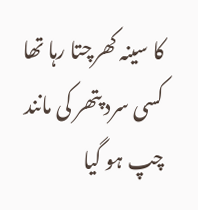کا سینہ کھرچتا رہا تھا
کسی سرد پتھر کی مانند چپ ہو گیا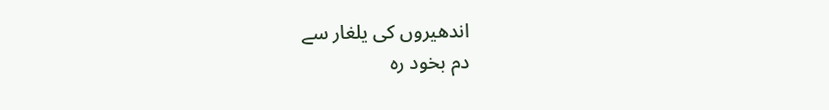اندھیروں کی یلغار سے
دم بخود رہ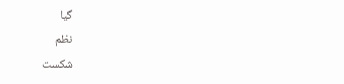گیا
نظم
شکست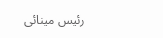رئیس مینائی